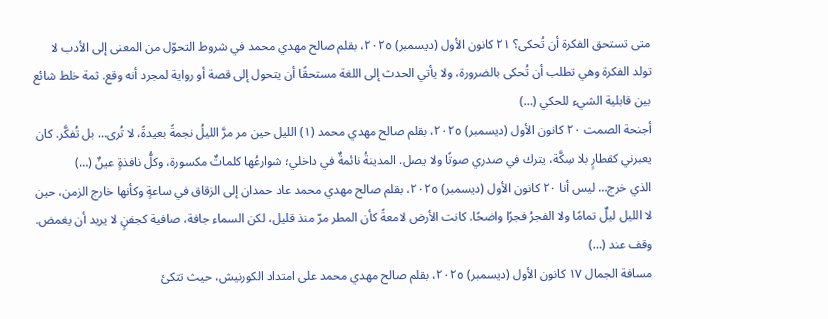متى تستحق الفكرة أن تُحكى؟ ٢١ كانون الأول (ديسمبر) ٢٠٢٥، بقلم صالح مهدي محمد في شروط التحوّل من المعنى إلى الأدب لا تولد الفكرة وهي تطلب أن تُحكى بالضرورة، ولا يأتي الحدث إلى اللغة مستحقًا أن يتحول إلى قصة أو رواية لمجرد أنه وقع. ثمة خلط شائع بين قابلية الشيء للحكي (…)
أجنحة الصمت ٢٠ كانون الأول (ديسمبر) ٢٠٢٥، بقلم صالح مهدي محمد (١) الليل حين مر مرَّ الليلُ نجمةً بعيدةً، لا تُرى… بل تُفكَّر. كان يعبرني كقطارٍ بلا سِكَّة، يترك في صدري صوتًا ولا يصل. المدينةُ نائمةٌ في داخلي؛ شوارعُها كلماتٌ مكسورة، وكلُّ نافذةٍ عينٌ (…)
الذي خرج… ليس أنا ٢٠ كانون الأول (ديسمبر) ٢٠٢٥، بقلم صالح مهدي محمد عاد حمدان إلى الزقاق في ساعةٍ وكأنها خارج الزمن، حين لا الليل ليلٌ تمامًا ولا الفجرُ فجرًا واضحًا. كانت الأرض لامعةً كأن المطر مرّ منذ قليل، لكن السماء جافة، صافية كجفنٍ لا يريد أن يغمض. وقف عند (…)
مسافة الجمال ١٧ كانون الأول (ديسمبر) ٢٠٢٥، بقلم صالح مهدي محمد على امتداد الكورنيش، حيث تتكئ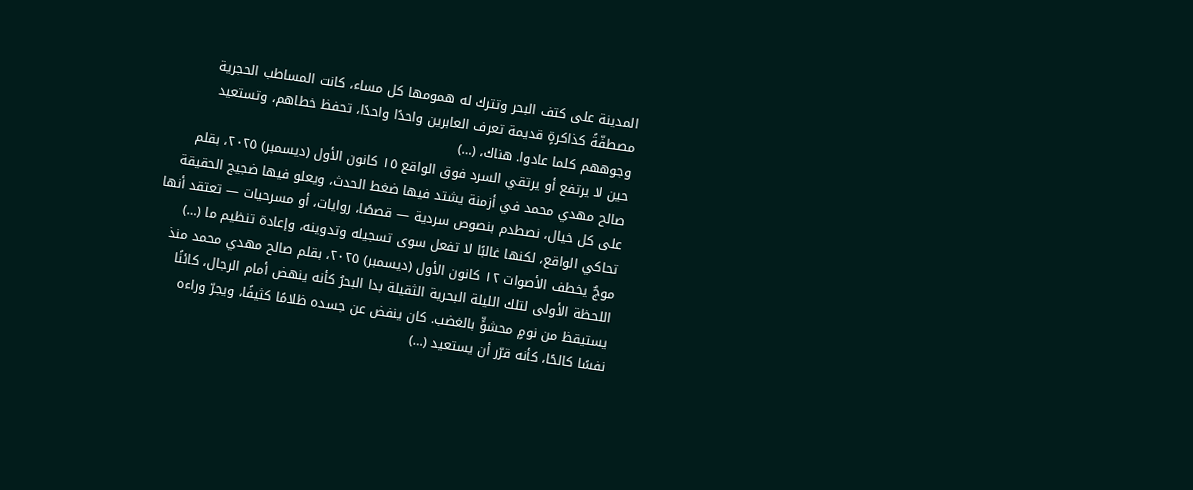المدينة على كتف البحر وتترك له همومها كل مساء، كانت المساطب الحجرية مصطفّةً كذاكرةٍ قديمة تعرف العابرين واحدًا واحدًا، تحفظ خطاهم، وتستعيد وجوههم كلما عادوا. هناك، (…)
حين لا يرتفع أو يرتقي السرد فوق الواقع ١٥ كانون الأول (ديسمبر) ٢٠٢٥، بقلم صالح مهدي محمد في أزمنة يشتد فيها ضغط الحدث، ويعلو فيها ضجيج الحقيقة على كل خيال، نصطدم بنصوص سردية — قصصًا، روايات، أو مسرحيات — تعتقد أنها تحاكي الواقع، لكنها غالبًا لا تفعل سوى تسجيله وتدوينه، وإعادة تنظيم ما (…)
موجٌ يخطف الأصوات ١٢ كانون الأول (ديسمبر) ٢٠٢٥، بقلم صالح مهدي محمد منذ اللحظة الأولى لتلك الليلة البحرية الثقيلة بدا البحرُ كأنه ينهض أمام الرجال، كائنًا يستيقظ من نومٍ محشوٍّ بالغضب. كان ينفض عن جسده ظلامًا كثيفًا، ويجرّ وراءه نفسًا كالحًا، كأنه قرّر أن يستعيد (…)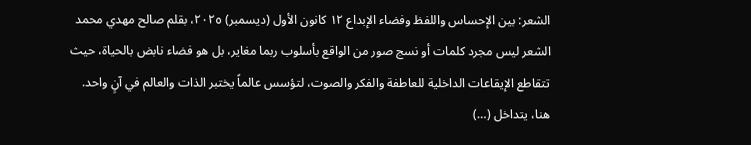الشعر: بين الإحساس واللفظ وفضاء الإبداع ١٢ كانون الأول (ديسمبر) ٢٠٢٥، بقلم صالح مهدي محمد الشعر ليس مجرد كلمات أو نسج صور من الواقع بأسلوب ربما مغاير، بل هو فضاء نابض بالحياة، حيث تتقاطع الإيقاعات الداخلية للعاطفة والفكر والصوت، لتؤسس عالماً يختبر الذات والعالم في آنٍ واحد. هنا، يتداخل (…)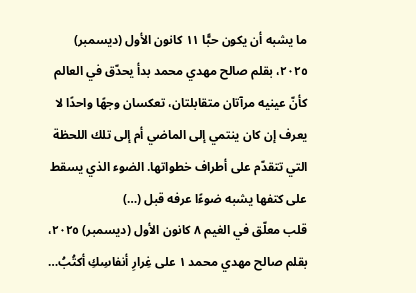ما يشبه أن يكون حبًّا ١١ كانون الأول (ديسمبر) ٢٠٢٥، بقلم صالح مهدي محمد بدأ يحدّق في العالم كأنّ عينيه مرآتان متقابلتان، تعكسان وجهًا واحدًا لا يعرف إن كان ينتمي إلى الماضي أم إلى تلك اللحظة التي تتقدّم على أطراف خطواتها. الضوء الذي يسقط على كتفها يشبه ضوءًا عرفه قبل (…)
قلب معلّق في الغيم ٨ كانون الأول (ديسمبر) ٢٠٢٥، بقلم صالح مهدي محمد ١ على غِرارِ أنفاسِكِ أكتُبُ…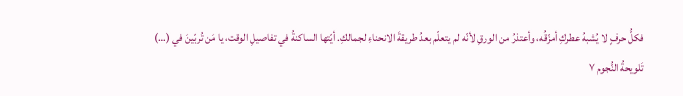فكلُّ حرفٍ لا يُشبهُ عطركِ أمزّقُه، وأعتذرُ من الورقِ لأنّه لم يتعلّم بعدُ طريقةَ الانحناءِ لجمالكِ. أيّتها الساكنةُ في تفاصيلِ الوقت، يا مَن تُربّينَ في (…)
تَلويحةُ النُّجوم ٧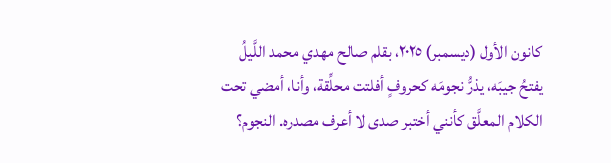كانون الأول (ديسمبر) ٢٠٢٥، بقلم صالح مهدي محمد اللَّيلُ يفتحُ جيبَه، يذرُّ نجومَه كحروفٍ أفلتت محلِّقة، وأنا، أمضي تحت الكلام المعلَّق كأنني أختبر صدى لا أعرف مصدره. النجوم؟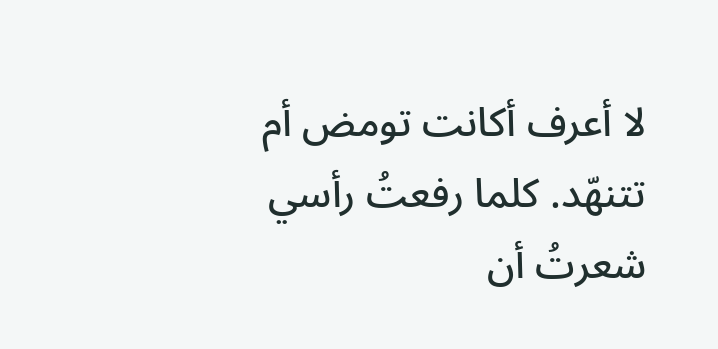لا أعرف أكانت تومض أم تتنهّد. كلما رفعتُ رأسي شعرتُ أن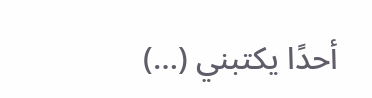أحدًا يكتبني (…)